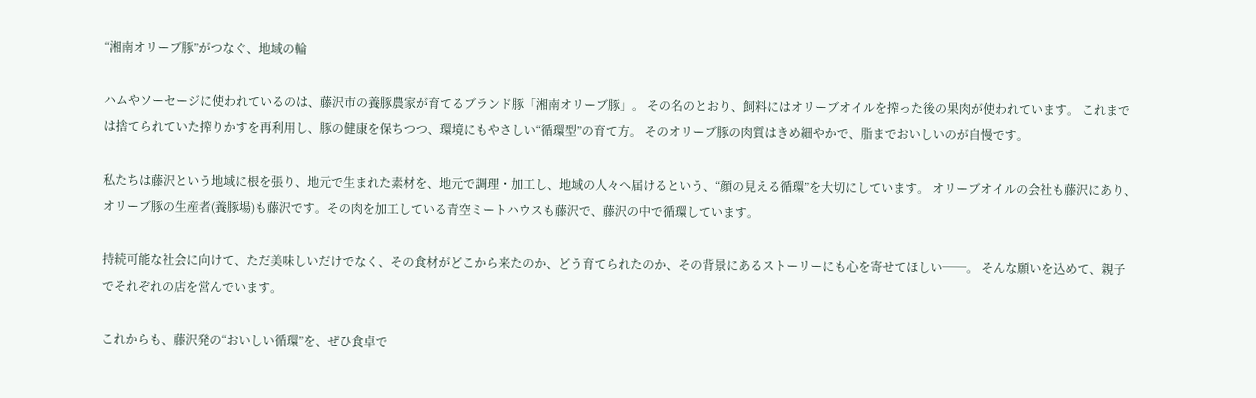“湘南オリーブ豚”がつなぐ、地域の輪

ハムやソーセージに使われているのは、藤沢市の養豚農家が育てるブランド豚「湘南オリーブ豚」。 その名のとおり、飼料にはオリーブオイルを搾った後の果肉が使われています。 これまでは捨てられていた搾りかすを再利用し、豚の健康を保ちつつ、環境にもやさしい“循環型”の育て方。 そのオリーブ豚の肉質はきめ細やかで、脂までおいしいのが自慢です。

私たちは藤沢という地域に根を張り、地元で生まれた素材を、地元で調理・加工し、地域の人々へ届けるという、“顔の見える循環”を大切にしています。 オリーブオイルの会社も藤沢にあり、オリーブ豚の生産者(養豚場)も藤沢です。その肉を加工している青空ミートハウスも藤沢で、藤沢の中で循環しています。

持続可能な社会に向けて、ただ美味しいだけでなく、その食材がどこから来たのか、どう育てられたのか、その背景にあるストーリーにも心を寄せてほしい──。 そんな願いを込めて、親子でそれぞれの店を営んでいます。

これからも、藤沢発の“おいしい循環”を、ぜひ食卓で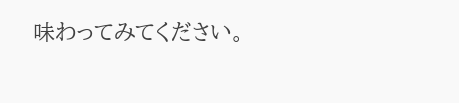味わってみてください。